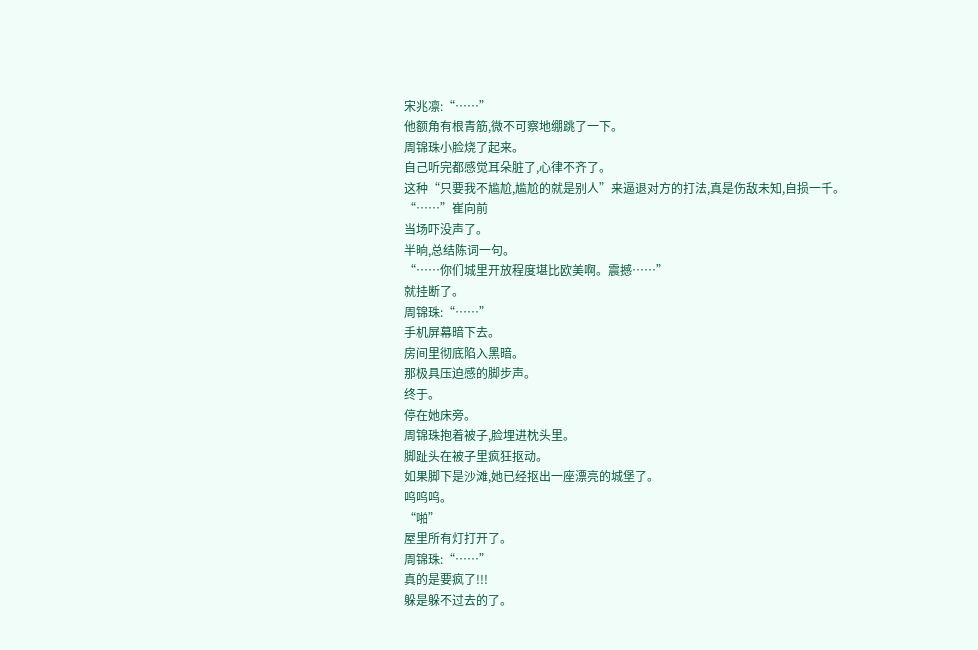宋兆凛:“……”
他额角有根青筋,微不可察地绷跳了一下。
周锦珠小脸烧了起来。
自己听完都感觉耳朵脏了,心律不齐了。
这种“只要我不尴尬,尴尬的就是别人”来逼退对方的打法,真是伤敌未知,自损一千。
“……”崔向前
当场吓没声了。
半晌,总结陈词一句。
“……你们城里开放程度堪比欧美啊。震撼……”
就挂断了。
周锦珠:“……”
手机屏幕暗下去。
房间里彻底陷入黑暗。
那极具压迫感的脚步声。
终于。
停在她床旁。
周锦珠抱着被子,脸埋进枕头里。
脚趾头在被子里疯狂抠动。
如果脚下是沙滩,她已经抠出一座漂亮的城堡了。
呜呜呜。
“啪”
屋里所有灯打开了。
周锦珠:“……”
真的是要疯了!!!
躲是躲不过去的了。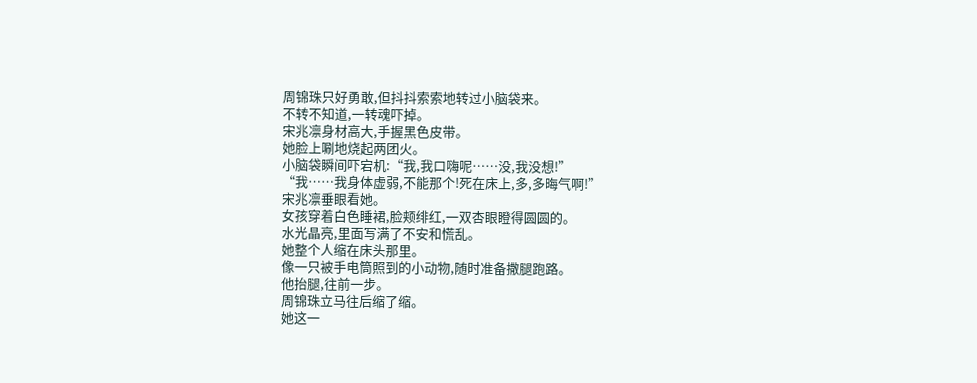周锦珠只好勇敢,但抖抖索索地转过小脑袋来。
不转不知道,一转魂吓掉。
宋兆凛身材高大,手握黑色皮带。
她脸上唰地烧起两团火。
小脑袋瞬间吓宕机:“我,我口嗨呢……没,我没想!”
“我……我身体虚弱,不能那个!死在床上,多,多晦气啊!”
宋兆凛垂眼看她。
女孩穿着白色睡裙,脸颊绯红,一双杏眼瞪得圆圆的。
水光晶亮,里面写满了不安和慌乱。
她整个人缩在床头那里。
像一只被手电筒照到的小动物,随时准备撒腿跑路。
他抬腿,往前一步。
周锦珠立马往后缩了缩。
她这一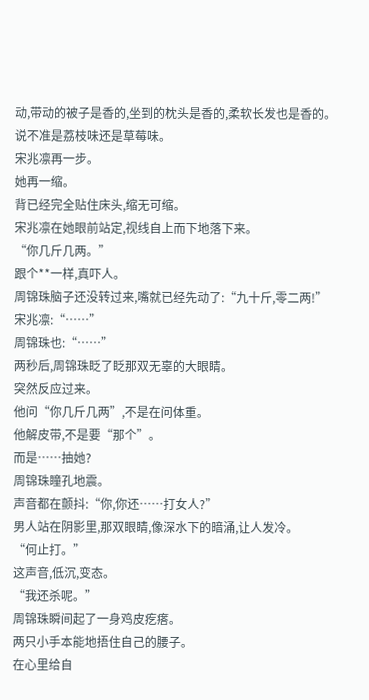动,带动的被子是香的,坐到的枕头是香的,柔软长发也是香的。
说不准是荔枝味还是草莓味。
宋兆凛再一步。
她再一缩。
背已经完全贴住床头,缩无可缩。
宋兆凛在她眼前站定,视线自上而下地落下来。
“你几斤几两。”
跟个**一样,真吓人。
周锦珠脑子还没转过来,嘴就已经先动了:“九十斤,零二两!”
宋兆凛:“……”
周锦珠也:“……”
两秒后,周锦珠眨了眨那双无辜的大眼睛。
突然反应过来。
他问“你几斤几两”,不是在问体重。
他解皮带,不是要“那个”。
而是……抽她?
周锦珠瞳孔地震。
声音都在颤抖:“你,你还……打女人?”
男人站在阴影里,那双眼睛,像深水下的暗涌,让人发冷。
“何止打。”
这声音,低沉,变态。
“我还杀呢。”
周锦珠瞬间起了一身鸡皮疙瘩。
两只小手本能地捂住自己的腰子。
在心里给自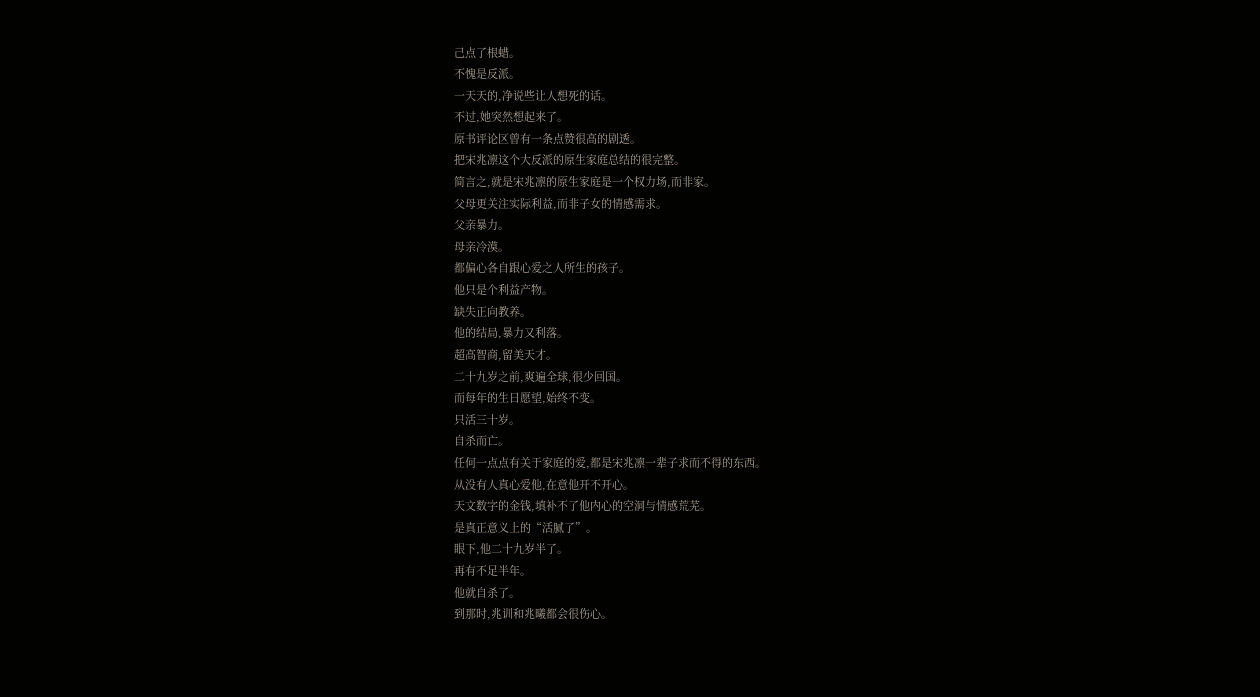己点了根蜡。
不愧是反派。
一天天的,净说些让人想死的话。
不过,她突然想起来了。
原书评论区曾有一条点赞很高的剧透。
把宋兆凛这个大反派的原生家庭总结的很完整。
简言之,就是宋兆凛的原生家庭是一个权力场,而非家。
父母更关注实际利益,而非子女的情感需求。
父亲暴力。
母亲冷漠。
都偏心各自跟心爱之人所生的孩子。
他只是个利益产物。
缺失正向教养。
他的结局,暴力又利落。
超高智商,留美天才。
二十九岁之前,爽遍全球,很少回国。
而每年的生日愿望,始终不变。
只活三十岁。
自杀而亡。
任何一点点有关于家庭的爱,都是宋兆凛一辈子求而不得的东西。
从没有人真心爱他,在意他开不开心。
天文数字的金钱,填补不了他内心的空洞与情感荒芜。
是真正意义上的“活腻了”。
眼下,他二十九岁半了。
再有不足半年。
他就自杀了。
到那时,兆训和兆曦都会很伤心。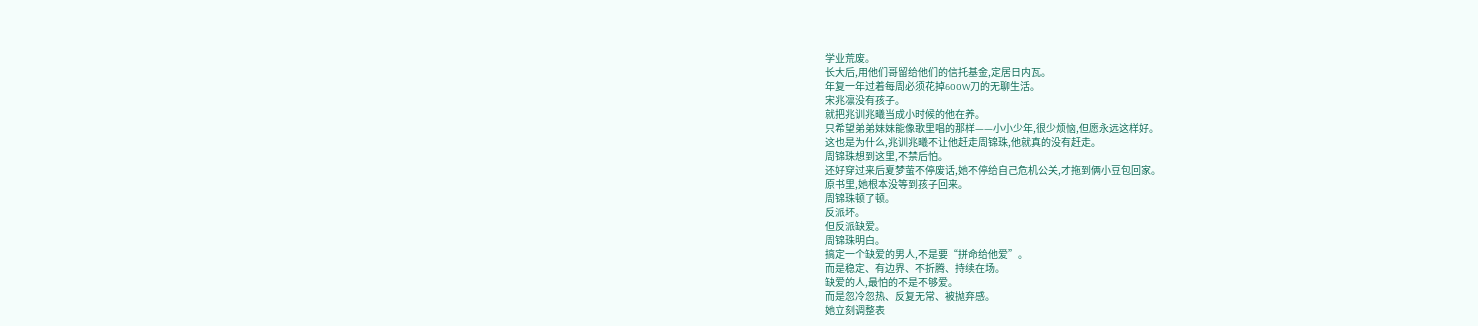学业荒废。
长大后,用他们哥留给他们的信托基金,定居日内瓦。
年复一年过着每周必须花掉600W刀的无聊生活。
宋兆凛没有孩子。
就把兆训兆曦当成小时候的他在养。
只希望弟弟妹妹能像歌里唱的那样——小小少年,很少烦恼,但愿永远这样好。
这也是为什么,兆训兆曦不让他赶走周锦珠,他就真的没有赶走。
周锦珠想到这里,不禁后怕。
还好穿过来后夏梦萤不停废话,她不停给自己危机公关,才拖到俩小豆包回家。
原书里,她根本没等到孩子回来。
周锦珠顿了顿。
反派坏。
但反派缺爱。
周锦珠明白。
搞定一个缺爱的男人,不是要“拼命给他爱”。
而是稳定、有边界、不折腾、持续在场。
缺爱的人,最怕的不是不够爱。
而是忽冷忽热、反复无常、被抛弃感。
她立刻调整表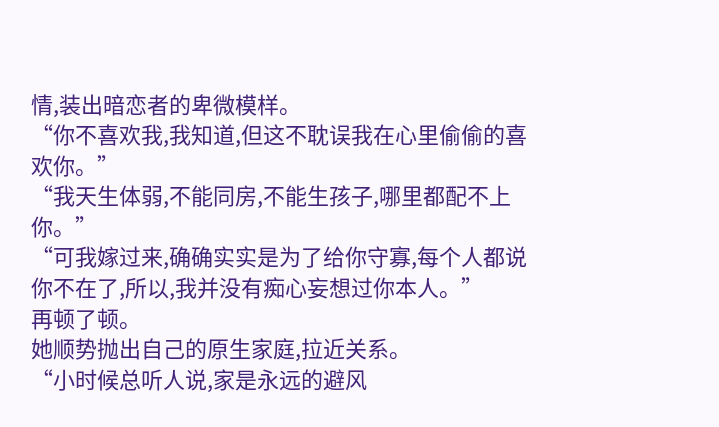情,装出暗恋者的卑微模样。
“你不喜欢我,我知道,但这不耽误我在心里偷偷的喜欢你。”
“我天生体弱,不能同房,不能生孩子,哪里都配不上你。”
“可我嫁过来,确确实实是为了给你守寡,每个人都说你不在了,所以,我并没有痴心妄想过你本人。”
再顿了顿。
她顺势抛出自己的原生家庭,拉近关系。
“小时候总听人说,家是永远的避风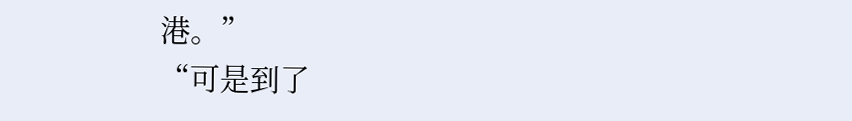港。”
“可是到了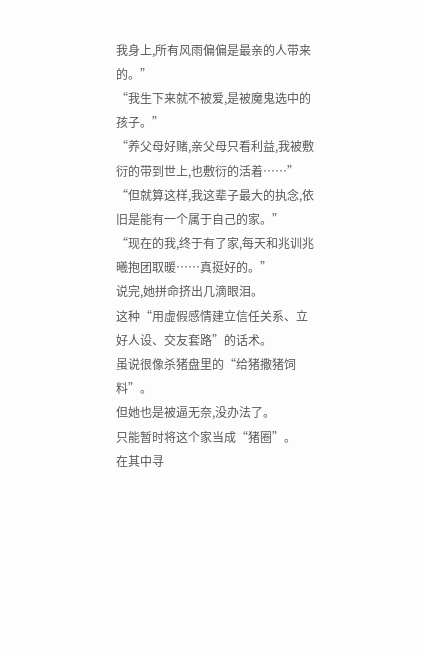我身上,所有风雨偏偏是最亲的人带来的。”
“我生下来就不被爱,是被魔鬼选中的孩子。”
“养父母好赌,亲父母只看利益,我被敷衍的带到世上,也敷衍的活着……”
“但就算这样,我这辈子最大的执念,依旧是能有一个属于自己的家。”
“现在的我,终于有了家,每天和兆训兆曦抱团取暖……真挺好的。”
说完,她拼命挤出几滴眼泪。
这种“用虚假感情建立信任关系、立好人设、交友套路”的话术。
虽说很像杀猪盘里的“给猪撒猪饲料”。
但她也是被逼无奈,没办法了。
只能暂时将这个家当成“猪圈”。
在其中寻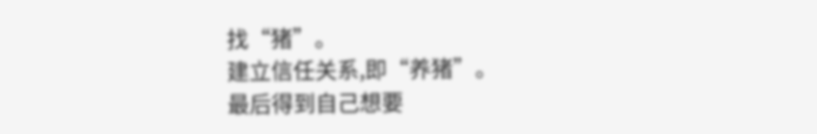找“猪”。
建立信任关系,即“养猪”。
最后得到自己想要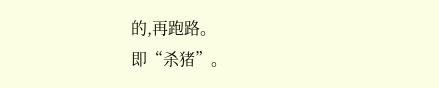的,再跑路。
即“杀猪”。